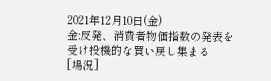2021年12月10日(金)
金:反発、消費者物価指数の発表を受け投機的な買い戻し集まる
[場況]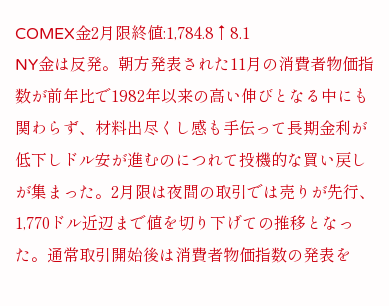COMEX金2月限終値:1,784.8↑8.1
NY金は反発。朝方発表された11月の消費者物価指数が前年比で1982年以来の高い伸びとなる中にも関わらず、材料出尽くし感も手伝って長期金利が低下しドル安が進むのにつれて投機的な買い戻しが集まった。2月限は夜間の取引では売りが先行、1,770ドル近辺まで値を切り下げての推移となった。通常取引開始後は消費者物価指数の発表を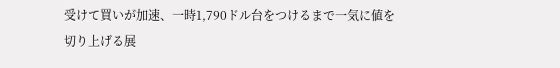受けて買いが加速、一時1,790ドル台をつけるまで一気に値を切り上げる展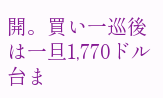開。買い一巡後は一旦1,770ドル台ま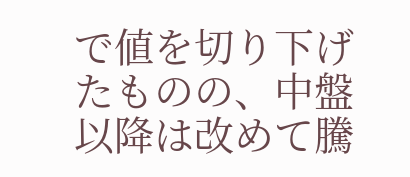で値を切り下げたものの、中盤以降は改めて騰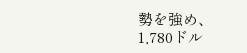勢を強め、1,780ドル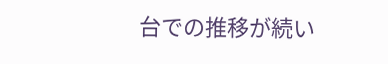台での推移が続い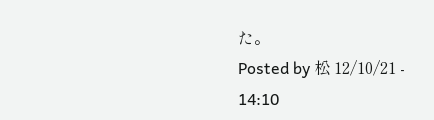た。
Posted by 松 12/10/21 - 14:10